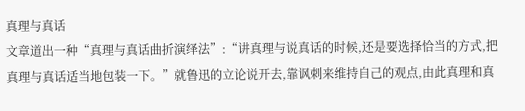真理与真话
文章道出一种“真理与真话曲折演绎法”:“讲真理与说真话的时候,还是要选择恰当的方式,把真理与真话适当地包装一下。”就鲁迅的立论说开去,靠讽刺来维持自己的观点,由此真理和真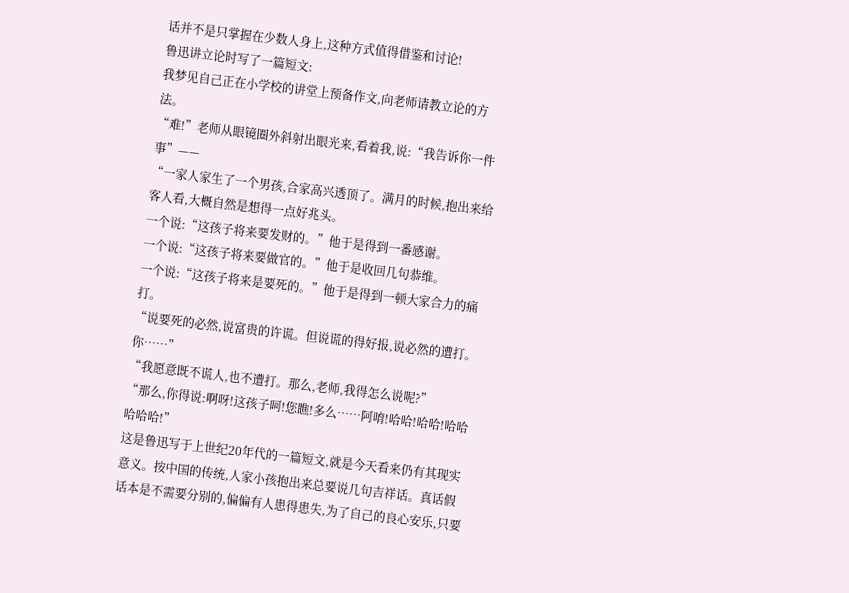话并不是只掌握在少数人身上,这种方式值得借鉴和讨论!
鲁迅讲立论时写了一篇短文:
我梦见自己正在小学校的讲堂上预备作文,向老师请教立论的方法。
“难!”老师从眼镜圈外斜射出眼光来,看着我,说:“我告诉你一件事”——
“一家人家生了一个男孩,合家高兴透顶了。满月的时候,抱出来给客人看,大概自然是想得一点好兆头。
一个说:“这孩子将来要发财的。”他于是得到一番感谢。
一个说:“这孩子将来要做官的。”他于是收回几句恭维。
一个说:“这孩子将来是要死的。”他于是得到一顿大家合力的痛打。
“说要死的必然,说富贵的许谎。但说谎的得好报,说必然的遭打。你……”
“我愿意既不谎人,也不遭打。那么,老师,我得怎么说呢?”
“那么,你得说:啊呀!这孩子呵!您瞧!多么……阿唷!哈哈!哈哈!哈哈哈哈哈!”
这是鲁迅写于上世纪20年代的一篇短文,就是今天看来仍有其现实意义。按中国的传统,人家小孩抱出来总要说几句吉祥话。真话假话本是不需要分别的,偏偏有人患得患失,为了自己的良心安乐,只要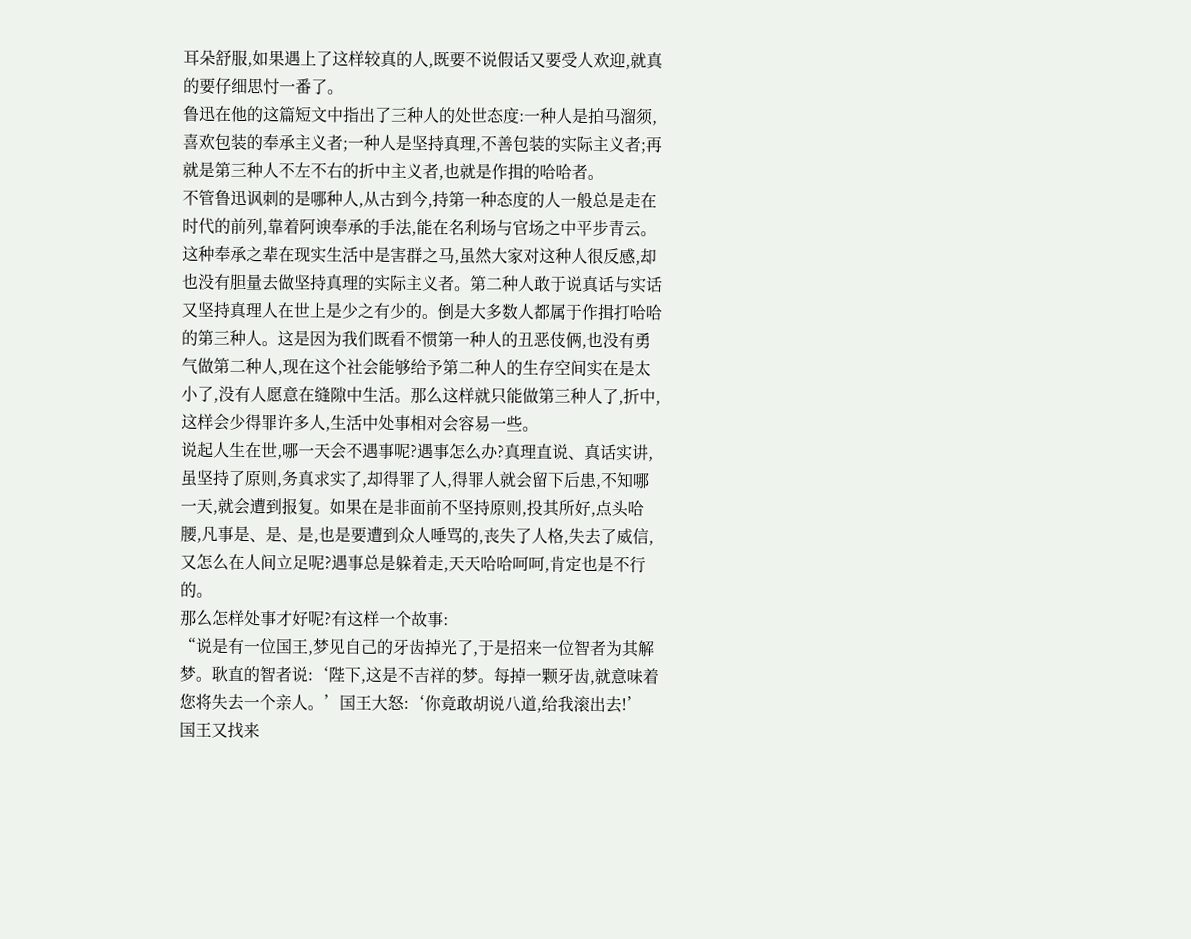耳朵舒服,如果遇上了这样较真的人,既要不说假话又要受人欢迎,就真的要仔细思忖一番了。
鲁迅在他的这篇短文中指出了三种人的处世态度:一种人是拍马溜须,喜欢包装的奉承主义者;一种人是坚持真理,不善包装的实际主义者;再就是第三种人不左不右的折中主义者,也就是作揖的哈哈者。
不管鲁迅讽刺的是哪种人,从古到今,持第一种态度的人一般总是走在时代的前列,靠着阿谀奉承的手法,能在名利场与官场之中平步青云。这种奉承之辈在现实生活中是害群之马,虽然大家对这种人很反感,却也没有胆量去做坚持真理的实际主义者。第二种人敢于说真话与实话又坚持真理人在世上是少之有少的。倒是大多数人都属于作揖打哈哈的第三种人。这是因为我们既看不惯第一种人的丑恶伎俩,也没有勇气做第二种人,现在这个社会能够给予第二种人的生存空间实在是太小了,没有人愿意在缝隙中生活。那么这样就只能做第三种人了,折中,这样会少得罪许多人,生活中处事相对会容易一些。
说起人生在世,哪一天会不遇事呢?遇事怎么办?真理直说、真话实讲,虽坚持了原则,务真求实了,却得罪了人,得罪人就会留下后患,不知哪一天,就会遭到报复。如果在是非面前不坚持原则,投其所好,点头哈腰,凡事是、是、是,也是要遭到众人唾骂的,丧失了人格,失去了威信,又怎么在人间立足呢?遇事总是躲着走,天天哈哈呵呵,肯定也是不行的。
那么怎样处事才好呢?有这样一个故事:
“说是有一位国王,梦见自己的牙齿掉光了,于是招来一位智者为其解梦。耿直的智者说:‘陛下,这是不吉祥的梦。每掉一颗牙齿,就意味着您将失去一个亲人。’国王大怒:‘你竟敢胡说八道,给我滚出去!’
国王又找来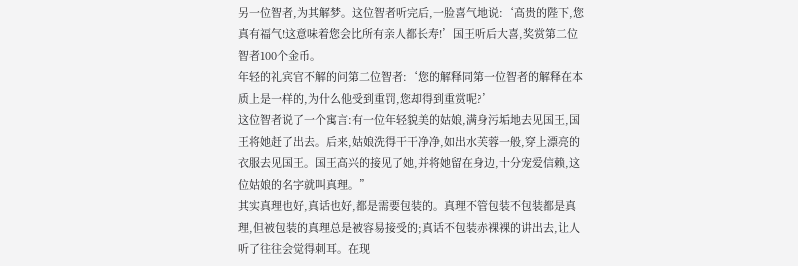另一位智者,为其解梦。这位智者听完后,一脸喜气地说:‘高贵的陛下,您真有福气!这意味着您会比所有亲人都长寿!’国王听后大喜,奖赏第二位智者100个金币。
年轻的礼宾官不解的问第二位智者:‘您的解释同第一位智者的解释在本质上是一样的,为什么他受到重罚,您却得到重赏呢?’
这位智者说了一个寓言:有一位年轻貌美的姑娘,满身污垢地去见国王,国王将她赶了出去。后来,姑娘洗得干干净净,如出水芙蓉一般,穿上漂亮的衣服去见国王。国王高兴的接见了她,并将她留在身边,十分宠爱信赖,这位姑娘的名字就叫真理。”
其实真理也好,真话也好,都是需要包装的。真理不管包装不包装都是真理,但被包装的真理总是被容易接受的;真话不包装赤裸裸的讲出去,让人听了往往会觉得刺耳。在现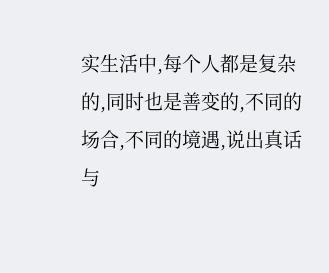实生活中,每个人都是复杂的,同时也是善变的,不同的场合,不同的境遇,说出真话与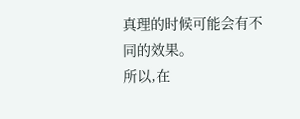真理的时候可能会有不同的效果。
所以,在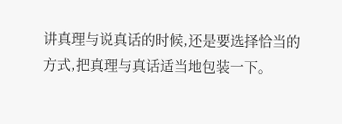讲真理与说真话的时候,还是要选择恰当的方式,把真理与真话适当地包装一下。